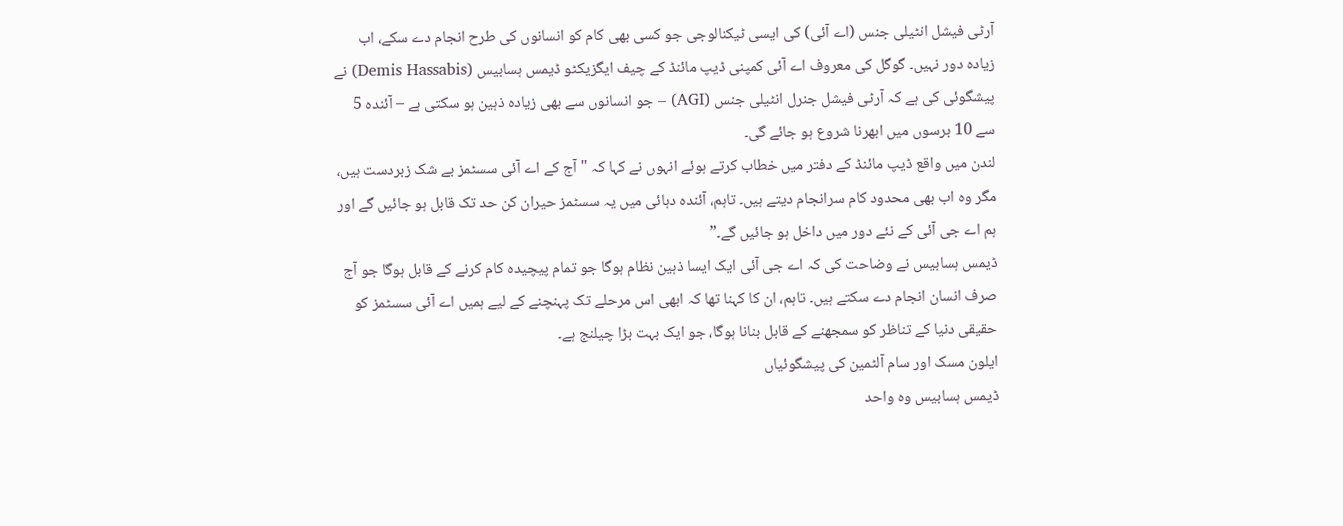آرٹی فیشل انٹیلی جنس (اے آئی) کی ایسی ٹیکنالوجی جو کسی بھی کام کو انسانوں کی طرح انجام دے سکے، اب زیادہ دور نہیں۔ گوگل کی معروف اے آئی کمپنی ڈیپ مائنڈ کے چیف ایگزیکٹو ڈیمس ہسابیس (Demis Hassabis) نے پیشگوئی کی ہے کہ آرٹی فیشل جنرل انٹیلی جنس (AGI) – جو انسانوں سے بھی زیادہ ذہین ہو سکتی ہے – آئندہ 5 سے 10 برسوں میں ابھرنا شروع ہو جائے گی۔
لندن میں واقع ڈیپ مائنڈ کے دفتر میں خطاب کرتے ہوئے انہوں نے کہا کہ "آج کے اے آئی سسٹمز بے شک زبردست ہیں، مگر وہ اب بھی محدود کام سرانجام دیتے ہیں۔ تاہم، آئندہ دہائی میں یہ سسٹمز حیران کن حد تک قابل ہو جائیں گے اور ہم اے جی آئی کے نئے دور میں داخل ہو جائیں گے۔”
ڈیمس ہسابیس نے وضاحت کی کہ اے جی آئی ایک ایسا ذہین نظام ہوگا جو تمام پیچیدہ کام کرنے کے قابل ہوگا جو آج صرف انسان انجام دے سکتے ہیں۔ تاہم، ان کا کہنا تھا کہ ابھی اس مرحلے تک پہنچنے کے لیے ہمیں اے آئی سسٹمز کو حقیقی دنیا کے تناظر کو سمجھنے کے قابل بنانا ہوگا، جو ایک بہت بڑا چیلنج ہے۔
ایلون مسک اور سام آلٹمین کی پیشگوئیاں
ڈیمس ہسابیس وہ واحد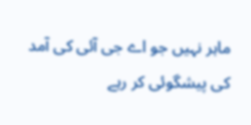ماہر نہیں جو اے جی آئی کی آمد کی پیشگوئی کر رہے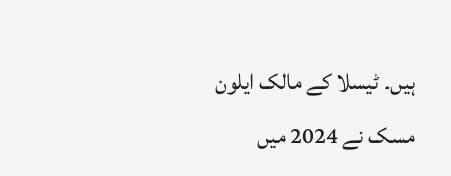ہیں۔ ٹیسلا کے مالک ایلون مسک نے 2024 میں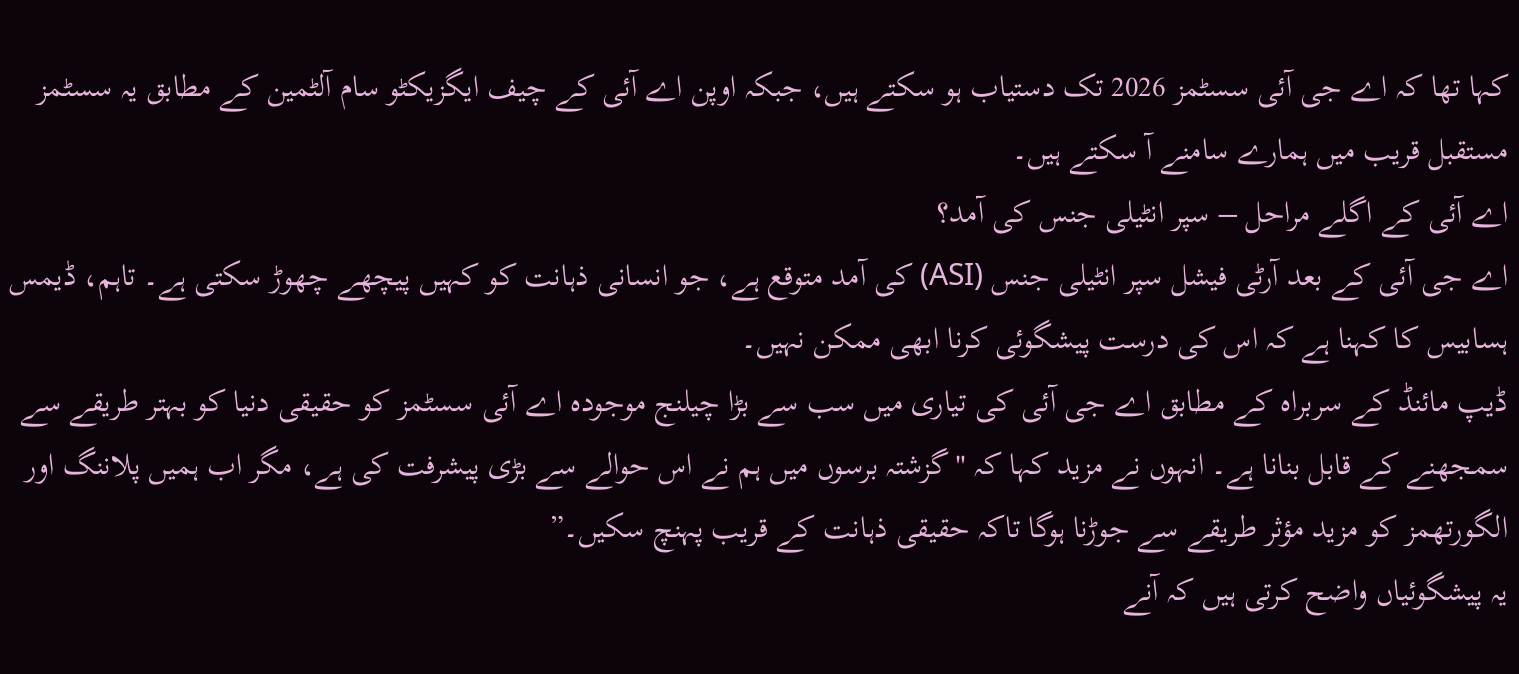کہا تھا کہ اے جی آئی سسٹمز 2026 تک دستیاب ہو سکتے ہیں، جبکہ اوپن اے آئی کے چیف ایگزیکٹو سام آلٹمین کے مطابق یہ سسٹمز مستقبل قریب میں ہمارے سامنے آ سکتے ہیں۔
اے آئی کے اگلے مراحل – سپر انٹیلی جنس کی آمد؟
اے جی آئی کے بعد آرٹی فیشل سپر انٹیلی جنس (ASI) کی آمد متوقع ہے، جو انسانی ذہانت کو کہیں پیچھے چھوڑ سکتی ہے۔ تاہم، ڈیمس ہسابیس کا کہنا ہے کہ اس کی درست پیشگوئی کرنا ابھی ممکن نہیں۔
ڈیپ مائنڈ کے سربراہ کے مطابق اے جی آئی کی تیاری میں سب سے بڑا چیلنج موجودہ اے آئی سسٹمز کو حقیقی دنیا کو بہتر طریقے سے سمجھنے کے قابل بنانا ہے۔ انہوں نے مزید کہا کہ "گزشتہ برسوں میں ہم نے اس حوالے سے بڑی پیشرفت کی ہے، مگر اب ہمیں پلاننگ اور الگورتھمز کو مزید مؤثر طریقے سے جوڑنا ہوگا تاکہ حقیقی ذہانت کے قریب پہنچ سکیں۔”
یہ پیشگوئیاں واضح کرتی ہیں کہ آنے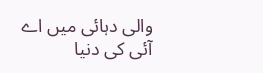والی دہائی میں اے آئی کی دنیا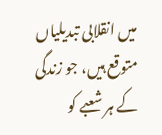میں انقلابی تبدیلیاں متوقع ہیں، جو زندگی کے ہر شعبے کو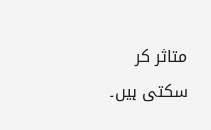متاثر کر سکتی ہیں۔